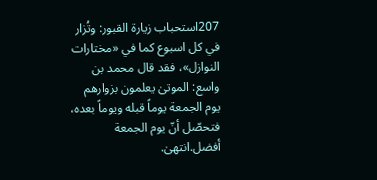207استحباب زيارة القبور: وتُزار في كل اسبوع كما في «مختارات النوازل»، فقد قال محمد بن واسع: الموتىٰ يعلمون بزوارهم يوم الجمعة يوماً قبله ويوماً بعده، فتحصّل أنّ يوم الجمعة أفضل.انتهىٰ.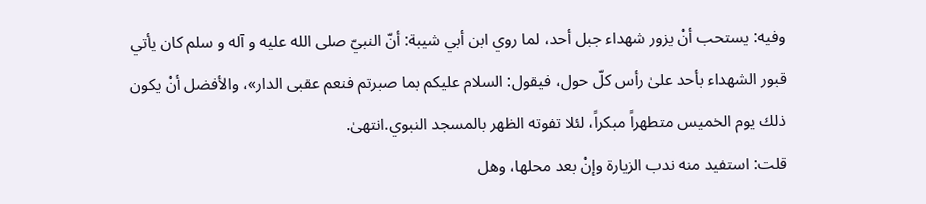وفيه: يستحب أنْ يزور شهداء جبل أحد، لما روي ابن أبي شيبة: أنّ النبيّ صلى الله عليه و آله و سلم كان يأتي قبور الشهداء بأحد علىٰ رأس كلّ حول، فيقول: السلام عليكم بما صبرتم فنعم عقبى الدار»، والأفضل أنْ يكون ذلك يوم الخميس متطهراً مبكراً، لئلا تفوته الظهر بالمسجد النبوي.انتهىٰ.
قلت: استفيد منه ندب الزيارة وإنْ بعد محلها، وهل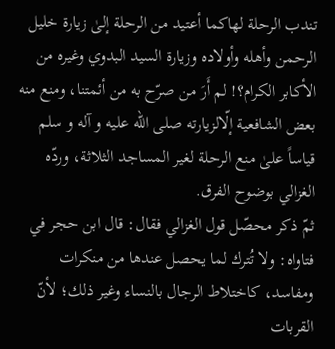تندب الرحلة لهاكما أعتيد من الرحلة إلىٰ زيارة خليل الرحمن وأهله وأولاده وزيارة السيد البدوي وغيره من الأكابر الكرام؟! لم أَرَ من صرّح به من أئمتنا، ومنع منه بعض الشافعية إلّالزيارته صلى الله عليه و آله و سلم قياساً علىٰ منع الرحلة لغير المساجد الثلاثة، وردّه الغزالي بوضوح الفرق.
ثمّ ذكر محصّل قول الغزالي فقال: قال ابن حجر في فتاواه: ولا تُترك لما يحصل عندها من منكرات ومفاسد، كاختلاط الرجال بالنساء وغير ذلك؛ لأنّ القربات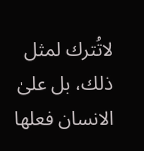لاتُترك لمثل ذلك، بل علىٰ الانسان فعلها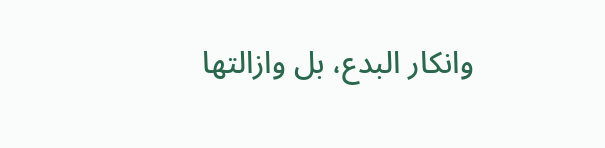وانكار البدع، بل وازالتها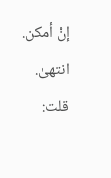إنْ أمكن. انتهىٰ.
قلت: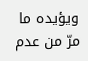ويؤيده ما مرّ من عدم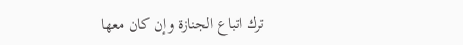ترك اتباع الجنازة وإن كان معها